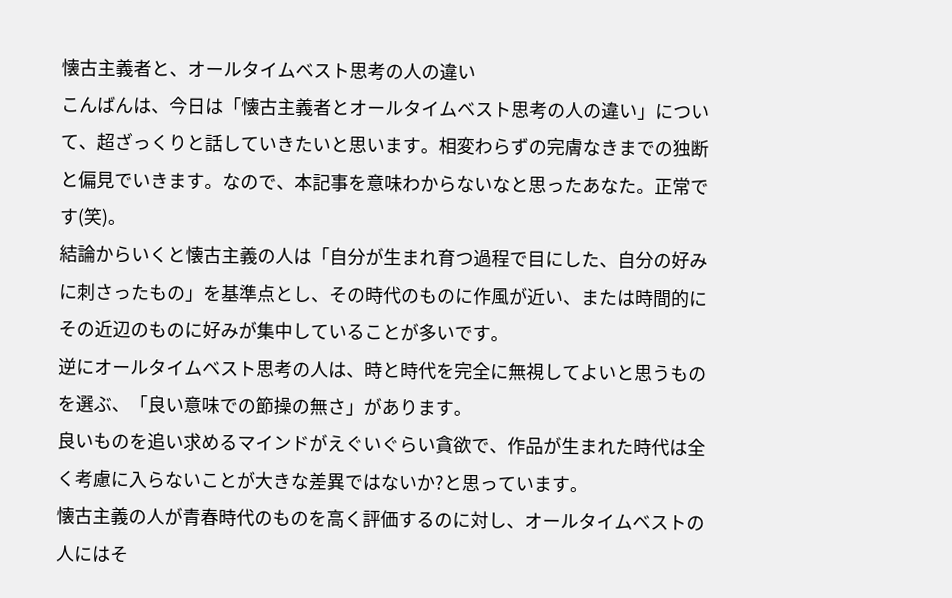懐古主義者と、オールタイムベスト思考の人の違い
こんばんは、今日は「懐古主義者とオールタイムベスト思考の人の違い」について、超ざっくりと話していきたいと思います。相変わらずの完膚なきまでの独断と偏見でいきます。なので、本記事を意味わからないなと思ったあなた。正常です(笑)。
結論からいくと懐古主義の人は「自分が生まれ育つ過程で目にした、自分の好みに刺さったもの」を基準点とし、その時代のものに作風が近い、または時間的にその近辺のものに好みが集中していることが多いです。
逆にオールタイムベスト思考の人は、時と時代を完全に無視してよいと思うものを選ぶ、「良い意味での節操の無さ」があります。
良いものを追い求めるマインドがえぐいぐらい貪欲で、作品が生まれた時代は全く考慮に入らないことが大きな差異ではないか?と思っています。
懐古主義の人が青春時代のものを高く評価するのに対し、オールタイムベストの人にはそ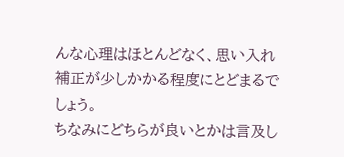んな心理はほとんどなく、思い入れ補正が少しかかる程度にとどまるでしょう。
ちなみにどちらが良いとかは言及し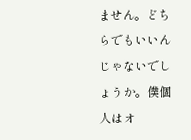ません。どちらでもいいんじゃないでしょうか。僕個人はオ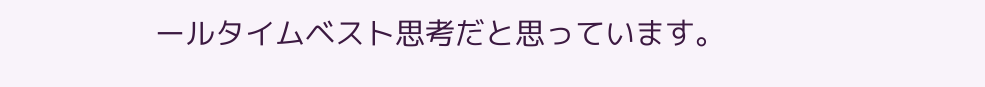ールタイムベスト思考だと思っています。